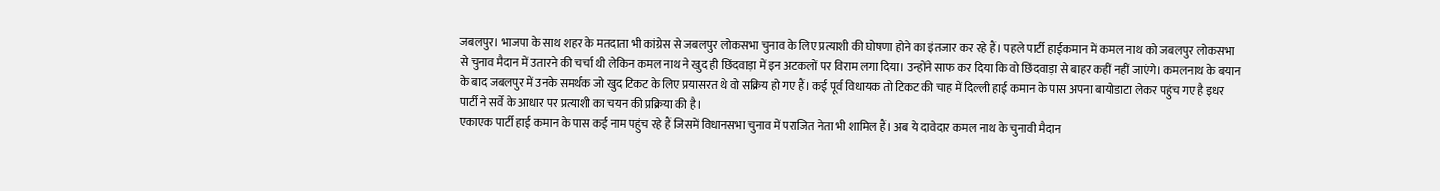जबलपुर। भाजपा के साथ शहर के मतदाता भी कांग्रेस से जबलपुर लोकसभा चुनाव के लिए प्रत्याशी की घोषणा होने का इंतजार कर रहे हैं। पहले पार्टी हाईकमान में कमल नाथ को जबलपुर लोकसभा से चुनाव मैदान में उतारने की चर्चा थी लेकिन कमल नाथ ने खुद ही छिंदवाड़ा में इन अटकलों पर विराम लगा दिया। उन्होंने साफ कर दिया कि वो छिंदवाड़ा से बाहर कहीं नहीं जाएंगे। कमलनाथ के बयान के बाद जबलपुर में उनके समर्थक जो खुद टिकट के लिए प्रयासरत थे वो सक्रिय हो गए हैं। कई पूर्व विधायक तो टिकट की चाह में दिल्ली हाई कमान के पास अपना बायोडाटा लेकर पहुंच गए है इधर पार्टी ने सर्वे के आधार पर प्रत्याशी का चयन की प्रक्रिया की है।
एकाएक पार्टी हाई कमान के पास कई नाम पहुंच रहे हैं जिसमें विधानसभा चुनाव में पराजित नेता भी शामिल हैं। अब ये दावेदार कमल नाथ के चुनावी मैदान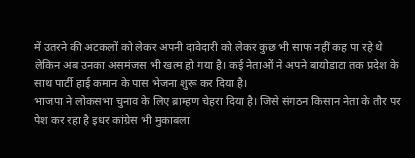में उतरने की अटकलों को लेकर अपनी दावेदारी को लेकर कुछ भी साफ नहीं कह पा रहे थे लेकिन अब उनका असमंजस भी खत्म हो गया है। कई नेताओं ने अपने बायोडाटा तक प्रदेश के साथ पार्टी हाई कमान के पास भेजना शुरू कर दिया है।
भाजपा ने लोकसभा चुनाव के लिए ब्राम्हण चेहरा दिया है। जिसे संगठन किसान नेता के तौर पर पेश कर रहा है इधर कांग्रेस भी मुकाबला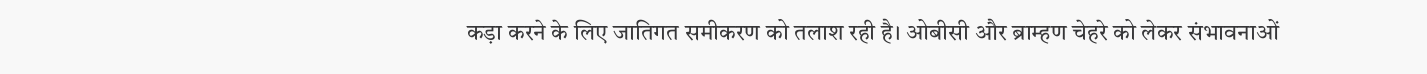कड़ा करने के लिए जातिगत समीकरण को तलाश रही है। ओबीसी और ब्राम्हण चेहरे को लेकर संभावनाओं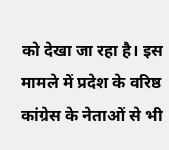को देखा जा रहा है। इस मामले में प्रदेश के वरिष्ठ कांग्रेस के नेताओं से भी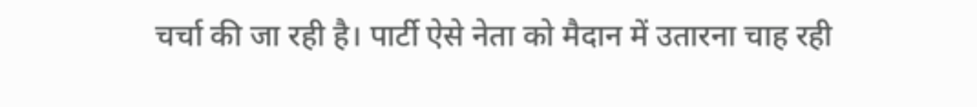चर्चा की जा रही है। पार्टी ऐसे नेता को मैदान में उतारना चाह रही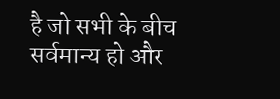है जो सभी के बीच सर्वमान्य हो और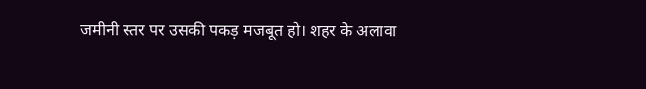जमीनी स्तर पर उसकी पकड़ मजबूत हो। शहर के अलावा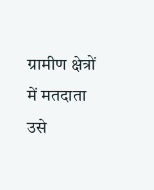ग्रामीण क्षेत्रों में मतदाता उसे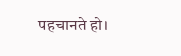पहचानते हो।